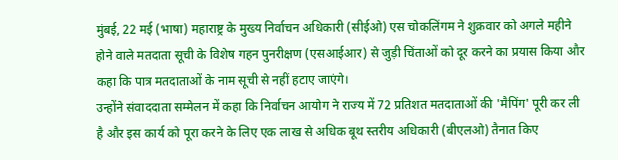मुंबई, 22 मई (भाषा) महाराष्ट्र के मुख्य निर्वाचन अधिकारी (सीईओ) एस चोकलिंगम ने शुक्रवार को अगले महीने होने वाले मतदाता सूची के विशेष गहन पुनरीक्षण (एसआईआर) से जुड़ी चिंताओं को दूर करने का प्रयास किया और कहा कि पात्र मतदाताओं के नाम सूची से नहीं हटाए जाएंगे।
उन्होंने संवाददाता सम्मेलन में कहा कि निर्वाचन आयोग ने राज्य में 72 प्रतिशत मतदाताओं की 'मैपिंग' पूरी कर ली है और इस कार्य को पूरा करने के लिए एक लाख से अधिक बूथ स्तरीय अधिकारी (बीएलओ) तैनात किए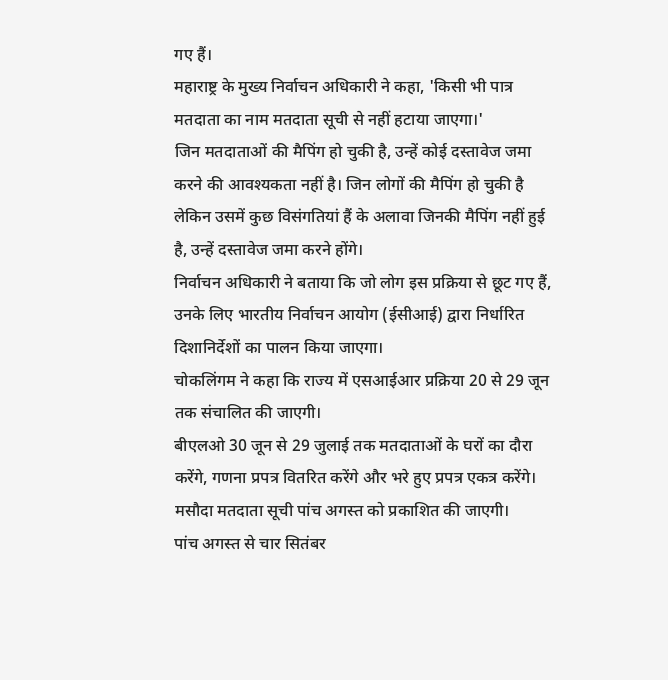गए हैं।
महाराष्ट्र के मुख्य निर्वाचन अधिकारी ने कहा, 'किसी भी पात्र मतदाता का नाम मतदाता सूची से नहीं हटाया जाएगा।'
जिन मतदाताओं की मैपिंग हो चुकी है, उन्हें कोई दस्तावेज जमा करने की आवश्यकता नहीं है। जिन लोगों की मैपिंग हो चुकी है लेकिन उसमें कुछ विसंगतियां हैं के अलावा जिनकी मैपिंग नहीं हुई है, उन्हें दस्तावेज जमा करने होंगे।
निर्वाचन अधिकारी ने बताया कि जो लोग इस प्रक्रिया से छूट गए हैं, उनके लिए भारतीय निर्वाचन आयोग (ईसीआई) द्वारा निर्धारित दिशानिर्देशों का पालन किया जाएगा।
चोकलिंगम ने कहा कि राज्य में एसआईआर प्रक्रिया 20 से 29 जून तक संचालित की जाएगी।
बीएलओ 30 जून से 29 जुलाई तक मतदाताओं के घरों का दौरा करेंगे, गणना प्रपत्र वितरित करेंगे और भरे हुए प्रपत्र एकत्र करेंगे। मसौदा मतदाता सूची पांच अगस्त को प्रकाशित की जाएगी।
पांच अगस्त से चार सितंबर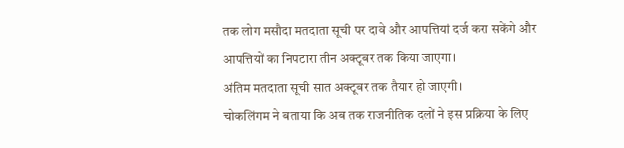तक लोग मसौदा मतदाता सूची पर दावे और आपत्तियां दर्ज करा सकेंगे और आपत्तियों का निपटारा तीन अक्टूबर तक किया जाएगा।
अंतिम मतदाता सूची सात अक्टूबर तक तैयार हो जाएगी।
चोकलिंगम ने बताया कि अब तक राजनीतिक दलों ने इस प्रक्रिया के लिए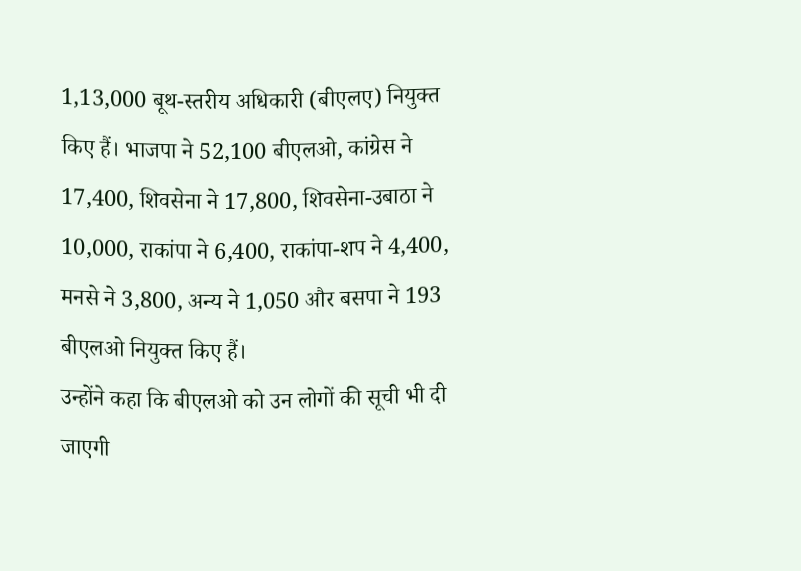1,13,000 बूथ-स्तरीय अधिकारी (बीएलए) नियुक्त किए हैं। भाजपा ने 52,100 बीएलओ, कांग्रेस ने 17,400, शिवसेना ने 17,800, शिवसेना-उबाठा ने 10,000, राकांपा ने 6,400, राकांपा-शप ने 4,400, मनसे ने 3,800, अन्य ने 1,050 और बसपा ने 193 बीएलओ नियुक्त किए हैं।
उन्होंने कहा कि बीएलओ को उन लोगों की सूची भी दी जाएगी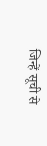जिन्हें सूची से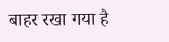बाहर रखा गया है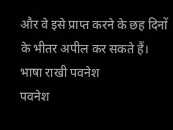और वे इसे प्राप्त करने के छह दिनों के भीतर अपील कर सकते हैं।
भाषा राखी पवनेश
पवनेश